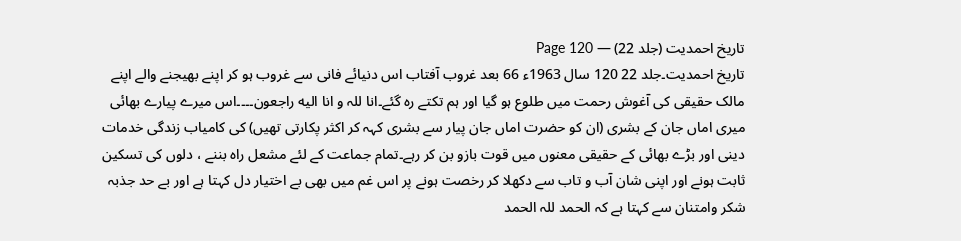تاریخ احمدیت (جلد 22) — Page 120
تاریخ احمدیت۔جلد 22 120 سال 1963ء 66 بعد غروب آفتاب اس دنیائے فانی سے غروب ہو کر اپنے بھیجنے والے اپنے مالک حقیقی کی آغوش رحمت میں طلوع ہو گیا اور ہم تکتے رہ گئے۔انا للہ و انا اليه راجعون۔۔۔۔اس میرے پیارے بھائی میری اماں جان کے بشری (ان کو حضرت اماں جان پیار سے بشری کہہ کر اکثر پکارتی تھیں) کی کامیاب زندگی خدمات دینی اور بڑے بھائی کے حقیقی معنوں میں قوت بازو بن کر رہے۔تمام جماعت کے لئے مشعل راہ بننے ، دلوں کی تسکین ثابت ہونے اور اپنی شان آب و تاب سے دکھلا کر رخصت ہونے پر اس غم میں بھی بے اختیار دل کہتا ہے اور بے حد جذبہ شکر وامتنان سے کہتا ہے کہ الحمد للہ الحمد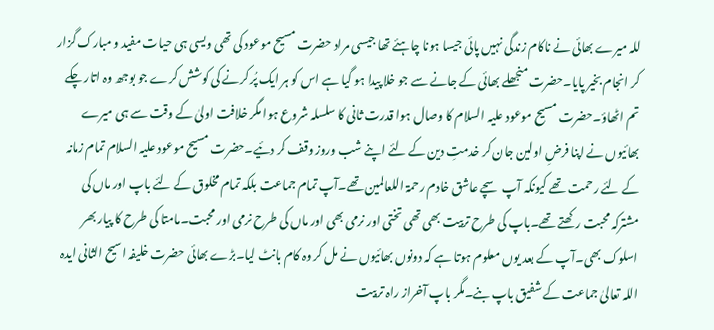للہ میرے بھائی نے ناکام زندگی نہیں پائی جیسا ہونا چاہئے تھا جیسی مراد حضرت مسیح موعود کی تھی ویسی ہی حیات مفید و مبارک گزار کر انجام بخیر پایا۔حضرت منجھلے بھائی کے جانے سے جو خلا پیدا ہو گیا ہے اس کو ہر ایک پُر کرنے کی کوشش کرے جو بوجھ وہ اتار چکے تم اٹھاؤ۔حضرت مسیح موعود علیہ السلام کا وصال ہوا قدرت ثانی کا سلسلہ شروع ہوا مگر خلافت اولیٰ کے وقت سے ہی میرے بھائیوں نے اپنا فرضِ اولین جان کر خدمتِ دین کے لئے اپنے شب وروز وقف کر دئیے۔حضرت مسیح موعود علیہ السلام تمام زمانہ کے لئے رحمت تھے کیونکہ آپ سچے عاشق خادم رحمۃ اللعالمین تھے۔آپ تمام جماعت بلکہ تمام مخلوق کے لئے باپ اور ماں کی مشترکہ محبت رکھتے تھے۔باپ کی طرح تربیت بھی تھی تختی اور نرمی بھی اور ماں کی طرح نرمی اور محبت۔مامتا کی طرح کا پیار بھر اسلوک بھی۔آپ کے بعد یوں معلوم ہوتا ہے کہ دونوں بھائیوں نے مل کر وہ کام بانٹ لیا۔بڑے بھائی حضرت خلیفہ اسیح الثانی ایدہ اللہ تعالیٰ جماعت کے شفیق باپ بنے۔مگر باپ آخراز راہ تربیت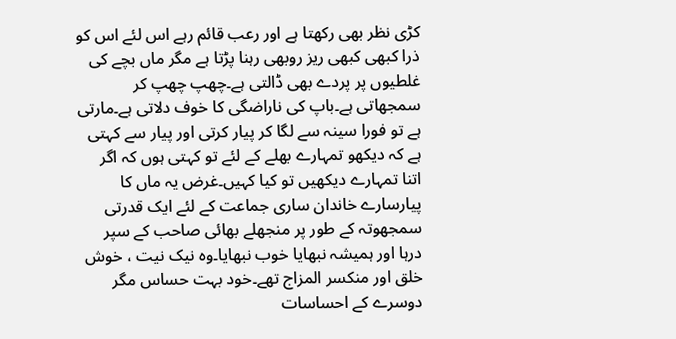کڑی نظر بھی رکھتا ہے اور رعب قائم رہے اس لئے اس کو ذرا کبھی کبھی ریز روبھی رہنا پڑتا ہے مگر ماں بچے کی غلطیوں پر پردے بھی ڈالتی ہے۔چھپ چھپ کر سمجھاتی ہے۔باپ کی ناراضگی کا خوف دلاتی ہے۔مارتی ہے تو فورا سینہ سے لگا کر پیار کرتی اور پیار سے کہتی ہے کہ دیکھو تمہارے بھلے کے لئے تو کہتی ہوں کہ اگر اتنا تمہارے دیکھیں تو کیا کہیں۔غرض یہ ماں کا پیارسارے خاندان ساری جماعت کے لئے ایک قدرتی سمجھوتہ کے طور پر منجھلے بھائی صاحب کے سپر درہا اور ہمیشہ نبھایا خوب نبھایا۔وہ نیک نیت ، خوش خلق اور منکسر المزاج تھے۔خود بہت حساس مگر دوسرے کے احساسات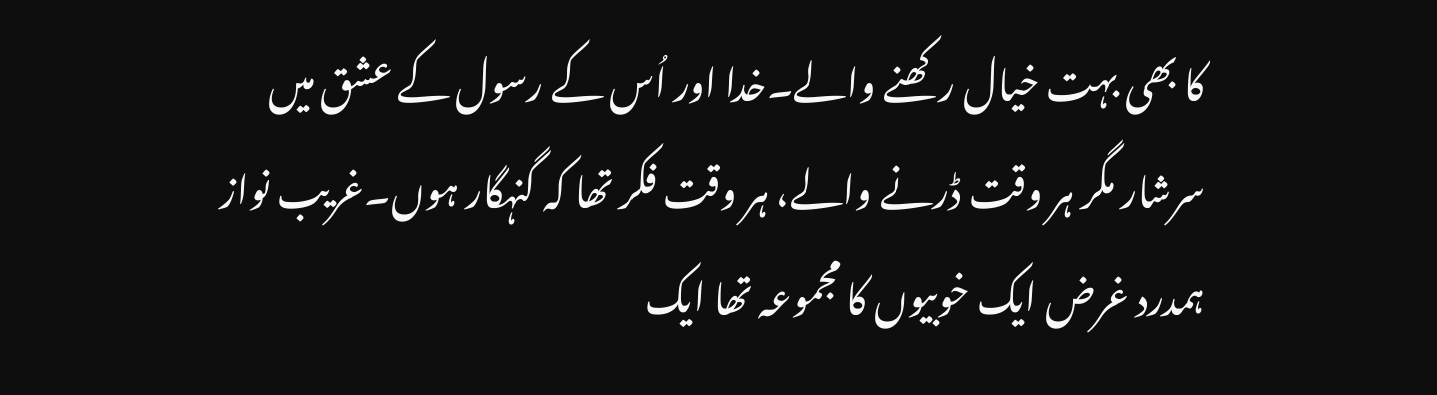کا بھی بہت خیال رکھنے والے۔خدا اور اُس کے رسول کے عشق میں سرشار مگر ہر وقت ڈرنے والے، ہر وقت فکر تھا کہ گنہگار ہوں۔غریب نواز ہمدرد غرض ایک خوبیوں کا مجموعہ تھا ایک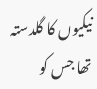نیکیوں کا گلدستہ تھا جس کو